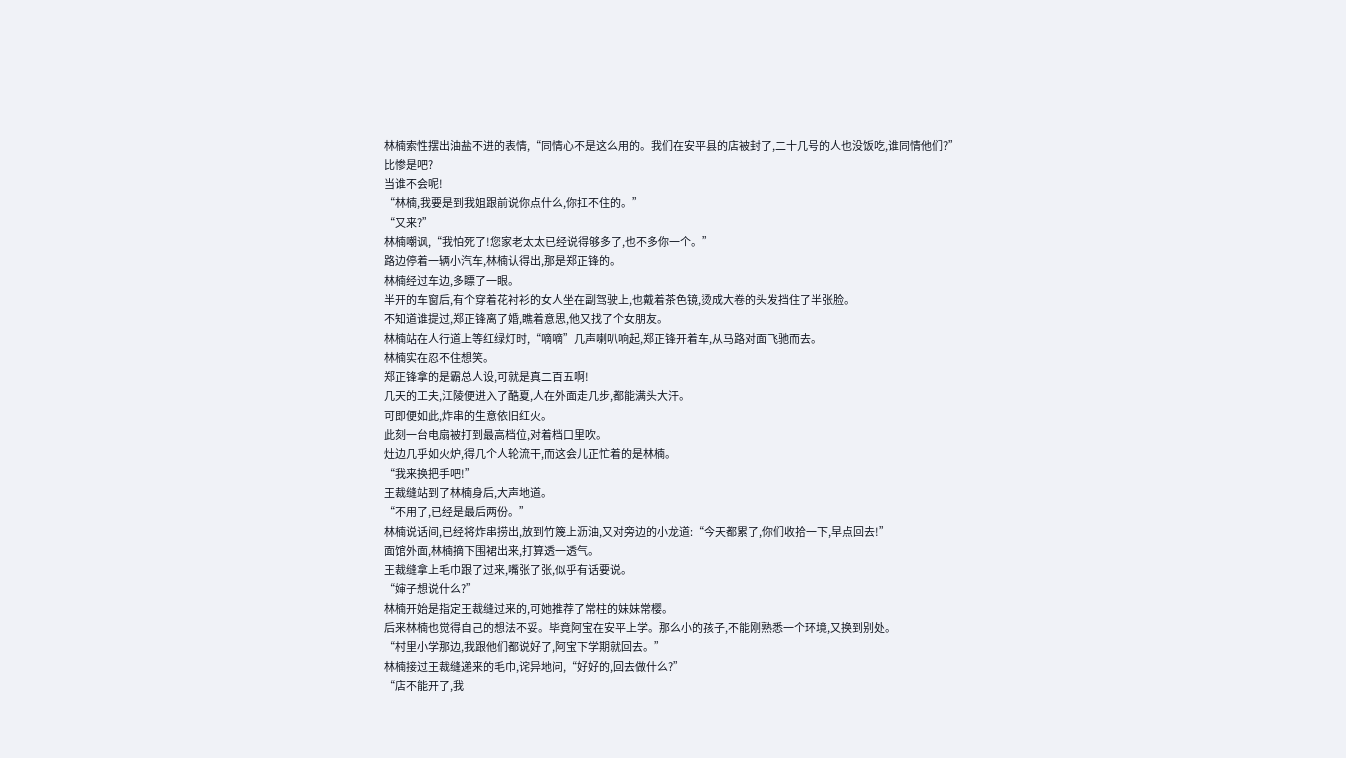林楠索性摆出油盐不进的表情,“同情心不是这么用的。我们在安平县的店被封了,二十几号的人也没饭吃,谁同情他们?”
比惨是吧?
当谁不会呢!
“林楠,我要是到我姐跟前说你点什么,你扛不住的。”
“又来?”
林楠嘲讽,“我怕死了!您家老太太已经说得够多了,也不多你一个。”
路边停着一辆小汽车,林楠认得出,那是郑正锋的。
林楠经过车边,多瞟了一眼。
半开的车窗后,有个穿着花衬衫的女人坐在副驾驶上,也戴着茶色镜,烫成大卷的头发挡住了半张脸。
不知道谁提过,郑正锋离了婚,瞧着意思,他又找了个女朋友。
林楠站在人行道上等红绿灯时,“嘀嘀”几声喇叭响起,郑正锋开着车,从马路对面飞驰而去。
林楠实在忍不住想笑。
郑正锋拿的是霸总人设,可就是真二百五啊!
几天的工夫,江陵便进入了酷夏,人在外面走几步,都能满头大汗。
可即便如此,炸串的生意依旧红火。
此刻一台电扇被打到最高档位,对着档口里吹。
灶边几乎如火炉,得几个人轮流干,而这会儿正忙着的是林楠。
“我来换把手吧!”
王裁缝站到了林楠身后,大声地道。
“不用了,已经是最后两份。”
林楠说话间,已经将炸串捞出,放到竹篾上沥油,又对旁边的小龙道:“今天都累了,你们收拾一下,早点回去!”
面馆外面,林楠摘下围裙出来,打算透一透气。
王裁缝拿上毛巾跟了过来,嘴张了张,似乎有话要说。
“婶子想说什么?”
林楠开始是指定王裁缝过来的,可她推荐了常柱的妹妹常樱。
后来林楠也觉得自己的想法不妥。毕竟阿宝在安平上学。那么小的孩子,不能刚熟悉一个环境,又换到别处。
“村里小学那边,我跟他们都说好了,阿宝下学期就回去。”
林楠接过王裁缝递来的毛巾,诧异地问,“好好的,回去做什么?”
“店不能开了,我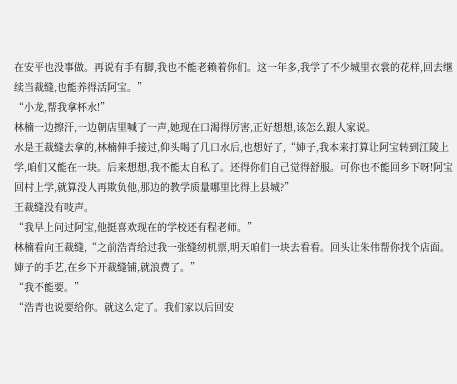在安平也没事做。再说有手有脚,我也不能老赖着你们。这一年多,我学了不少城里衣裳的花样,回去继续当裁缝,也能养得活阿宝。”
“小龙,帮我拿杯水!”
林楠一边擦汗,一边朝店里喊了一声,她现在口渴得厉害,正好想想,该怎么跟人家说。
水是王裁缝去拿的,林楠伸手接过,仰头喝了几口水后,也想好了,“婶子,我本来打算让阿宝转到江陵上学,咱们又能在一块。后来想想,我不能太自私了。还得你们自己觉得舒服。可你也不能回乡下呀!阿宝回村上学,就算没人再欺负他,那边的教学质量哪里比得上县城?”
王裁缝没有吱声。
“我早上问过阿宝,他挺喜欢现在的学校还有程老师。”
林楠看向王裁缝,“之前浩青给过我一张缝纫机票,明天咱们一块去看看。回头让朱伟帮你找个店面。婶子的手艺,在乡下开裁缝铺,就浪费了。”
“我不能要。”
“浩青也说要给你。就这么定了。我们家以后回安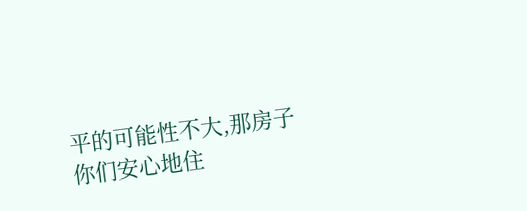平的可能性不大,那房子你们安心地住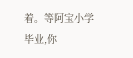着。等阿宝小学毕业,你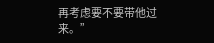再考虑要不要带他过来。”